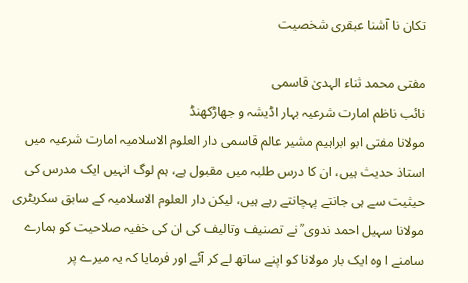تکان نا آشنا عبقری شخصیت

مفتی محمد ثناء الہدیٰ قاسمی
نائب ناظم امارت شرعیہ بہار اڈیشہ و جھاڑکھنڈ
مولانا مفتی ابو ابراہیم مشیر عالم قاسمی دار العلوم الاسلامیہ امارت شرعیہ میں استاذ حدیث ہیں، ان کا درس طلبہ میں مقبول ہے، ہم لوگ انہیں ایک مدرس کی حیثیت سے ہی جانتے پہچانتے رہے ہیں، لیکن دار العلوم الاسلامیہ کے سابق سکریٹری مولانا سہیل احمد ندوی ؒ نے تصنیف وتالیف کی ان کی خفیہ صلاحیت کو ہمارے سامنے ا وہ ایک بار مولانا کو اپنے ساتھ لے کر آئے اور فرمایا کہ یہ میرے پر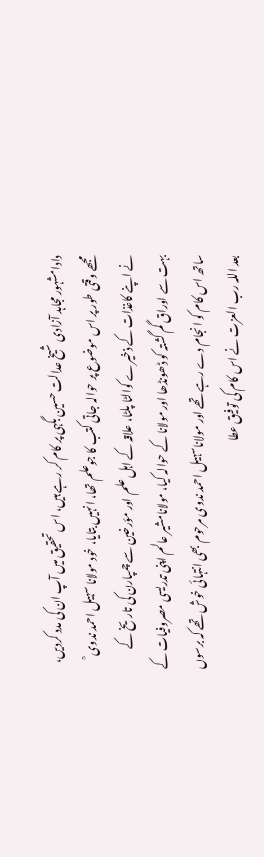دادا مشہور مجاہد آزادی شیخ عدالت حسین بگہی پر کام کر رہے ہیں، اس تحقیق میں آپ ان کی مدد کردیں، مجھے وقتی طور پر اس موضوع پر حوالہ جاتی کتب کا جوعلم تھا، انہیں بتایا، خود مولانا سہیل احمد ندوی ؒ نے اپنے کاغذات کے ذخیرے کوالٹا پلٹا، علاقہ کے اہل علم اور مؤرخین سے چمپارن کی تاریخ کے بہت سے اوراق گم گشتہ کو ڈھونڈھا اور مولانا کے حوالہ کیا، مولانامشیر عالم اپنی تدریسی مصروفیات کے ساتھ اس کام کو انجام دے رہے تھے اور مولاناسہیل احمد ندوی مرحوم بھی انتہائی خوش تھے کہ برسوں بعد اللہ رب العزت نے اس کام کی توفیق عطا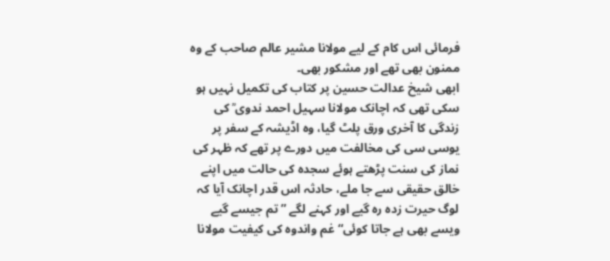فرمائی اس کام کے لیے مولانا مشیر عالم صاحب کے وہ ممنون بھی تھے اور مشکور بھی۔
ابھی شیخ عدالت حسین پر کتاب کی تکمیل نہیں ہو سکی تھی کہ اچانک مولانا سہیل احمد ندوی ؒ کی زندگی کا آخری ورق پلٹ گیا، وہ اڈیشہ کے سفر پر یوسی سی کی مخالفت میں دورے پر تھے کہ ظہر کی نماز کی سنت پڑھتے ہوئے سجدہ کی حالت میں اپنے خالق حقیقی سے جا ملے، حادثہ اس قدر اچانک آیا کہ لوگ حیرت زدہ رہ گیے اور کہنے لگے ”تم جیسے گیے ویسے بھی ہے جاتا کوئی“ غم واندوہ کی کیفیت مولانا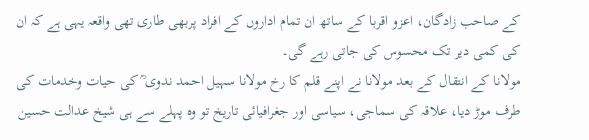کے صاحب زادگان، اعزو اقربا کے ساتھ ان تمام اداروں کے افراد پربھی طاری تھی واقعہ یہی ہے کہ ان کی کمی دیر تک محسوس کی جاتی رہے گی۔
مولانا کے انتقال کے بعد مولانا نے اپنے قلم کا رخ مولانا سہیل احمد ندوی ؒ کی حیات وخدمات کی طرف موڑ دیا، علاقہ کی سماجی، سیاسی اور جغرافیائی تاریخ تو وہ پہلے سے ہی شیخ عدالت حسین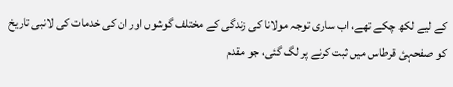کے لیے لکھ چکے تھے، اب ساری توجہ مولانا کی زندگی کے مختلف گوشوں اور ان کی خدمات کی لانبی تاریخ کو صفحہئ قرطاس میں ثبت کرنے پر لگ گئی، جو مقدم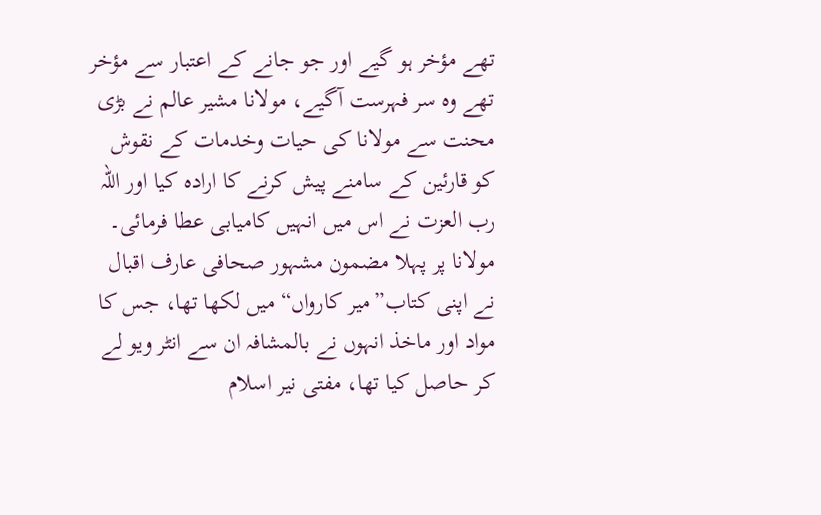تھے مؤخر ہو گیے اور جو جانے کے اعتبار سے مؤخر تھے وہ سر فہرست آگیے، مولانا مشیر عالم نے بڑی محنت سے مولانا کی حیات وخدمات کے نقوش کو قارئین کے سامنے پیش کرنے کا ارادہ کیا اور اللہ رب العزت نے اس میں انہیں کامیابی عطا فرمائی۔
مولانا پر پہلا مضمون مشہور صحافی عارف اقبال نے اپنی کتاب”میر کارواں“ میں لکھا تھا، جس کا مواد اور ماخذ انہوں نے بالمشافہ ان سے انٹر ویو لے کر حاصل کیا تھا، مفتی نیر اسلام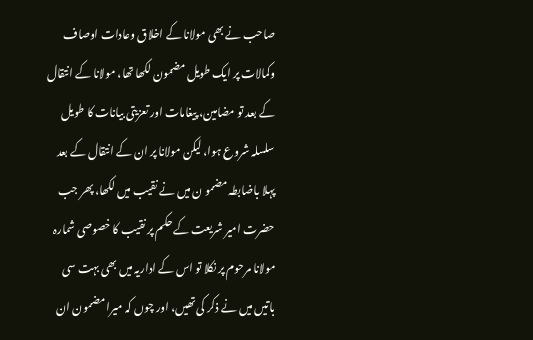صاحب نے بھی مولانا کے اخلاق وعادات اوصاف وکمالات پر ایک طویل مضمون لکھا تھا، مولانا کے انتقال کے بعد تو مضامین، پیغامات اور تعزیتی بیانات کا طویل سلسلہ شروع ہوا، لیکن مولانا پر ان کے انتقال کے بعد پہلا باضابطہ مضمو ن میں نے نقیب میں لکھا، پھر جب حضرت امیر شریعت کے حکم پر نقیب کا خصوصی شمارہ مولانا مرحوم پر نکلا تو اس کے اداریہ میں بھی بہت سی باتیں میں نے ذکر کی تھیں، اور چوں کہ میرا مضمون ان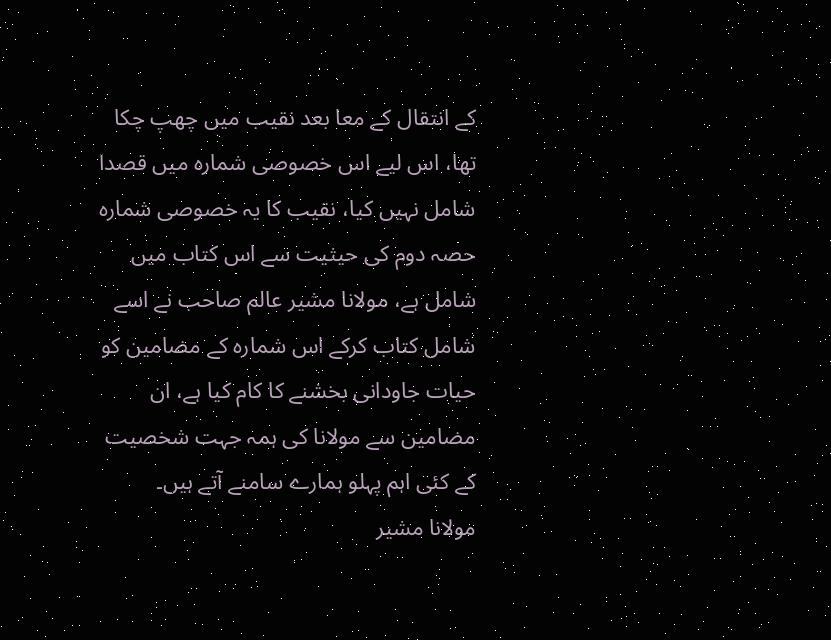کے انتقال کے معا بعد نقیب میں چھپ چکا تھا، اس لیے اس خصوصی شمارہ میں قصدا شامل نہیں کیا، نقیب کا یہ خصوصی شمارہ حصہ دوم کی حیثیت سے اس کتاب میں شامل ہے، مولانا مشیر عالم صاحب نے اسے شامل کتاب کرکے اس شمارہ کے مضامین کو حیات جاودانی بخشنے کا کام کیا ہے، ان مضامین سے مولانا کی ہمہ جہت شخصیت کے کئی اہم پہلو ہمارے سامنے آتے ہیں۔
مولانا مشیر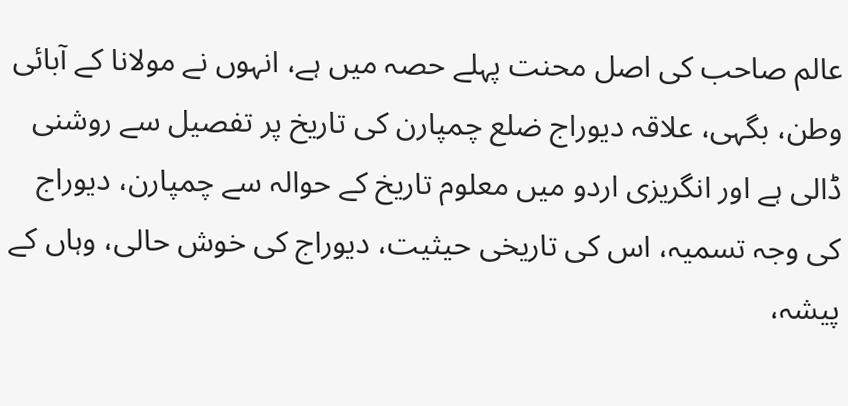عالم صاحب کی اصل محنت پہلے حصہ میں ہے، انہوں نے مولانا کے آبائی وطن، بگہی، علاقہ دیوراج ضلع چمپارن کی تاریخ پر تفصیل سے روشنی ڈالی ہے اور انگریزی اردو میں معلوم تاریخ کے حوالہ سے چمپارن، دیوراج کی وجہ تسمیہ، اس کی تاریخی حیثیت، دیوراج کی خوش حالی، وہاں کے پیشہ،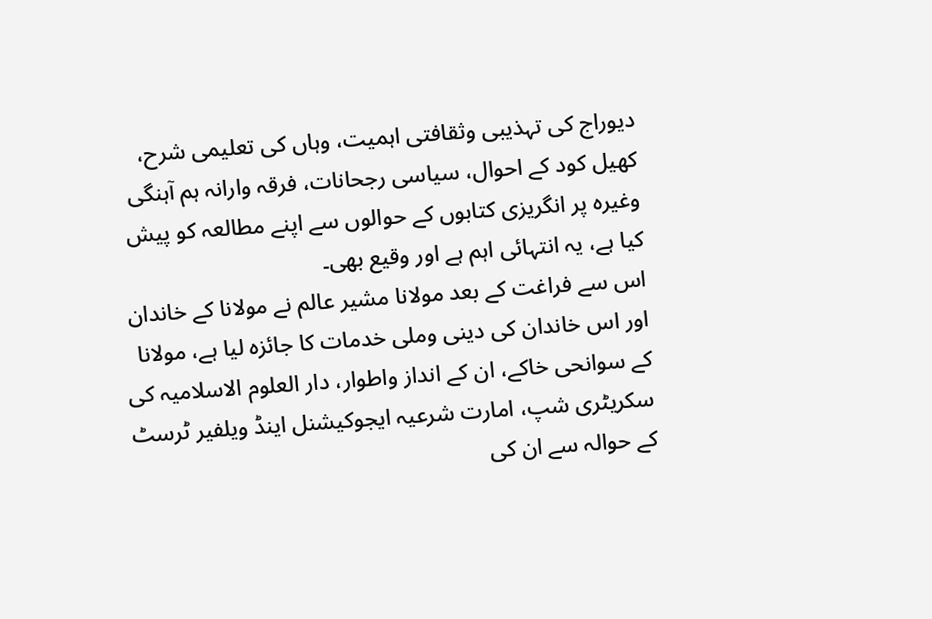دیوراج کی تہذیبی وثقافتی اہمیت، وہاں کی تعلیمی شرح، کھیل کود کے احوال، سیاسی رجحانات، فرقہ وارانہ ہم آہنگی وغیرہ پر انگریزی کتابوں کے حوالوں سے اپنے مطالعہ کو پیش کیا ہے، یہ انتہائی اہم ہے اور وقیع بھی۔
اس سے فراغت کے بعد مولانا مشیر عالم نے مولانا کے خاندان اور اس خاندان کی دینی وملی خدمات کا جائزہ لیا ہے، مولانا کے سوانحی خاکے، ان کے انداز واطوار، دار العلوم الاسلامیہ کی سکریٹری شپ، امارت شرعیہ ایجوکیشنل اینڈ ویلفیر ٹرسٹ کے حوالہ سے ان کی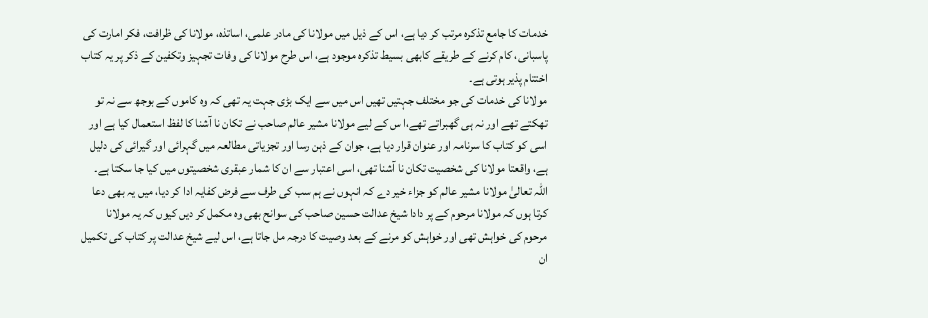خدمات کا جامع تذکرہ مرتب کر دیا ہے، اس کے ذیل میں مولانا کی مادر علمی، اساتذہ، مولانا کی ظرافت، فکر امارت کی پاسبانی، کام کرنے کے طریقے کابھی بسیط تذکرہ موجود ہے، اس طرح مولانا کی وفات تجہیز وتکفین کے ذکر پر یہ کتاب اختتام پذیر ہوتی ہے۔
مولانا کی خدمات کی جو مختلف جہتیں تھیں اس میں سے ایک بڑی جہت یہ تھی کہ وہ کاموں کے بوجھ سے نہ تو تھکتے تھے اور نہ ہی گھبراتے تھے،ا س کے لیے مولانا مشیر عالم صاحب نے تکان نا آشنا کا لفظ استعمال کیا ہے اور اسی کو کتاب کا سرنامہ اور عنوان قرار دیا ہے، جوان کے ذہن رسا اور تجزیاتی مطالعہ میں گہرائی اور گیرائی کی دلیل ہے، واقعتا مولانا کی شخصیت تکان نا آشنا تھی، اسی اعتبار سے ان کا شمار عبقری شخصیتوں میں کیا جا سکتا ہے۔
اللہ تعالیٰ مولانا مشیر عالم کو جزاء خیر دے کہ انہوں نے ہم سب کی طرف سے فرض کفایہ ادا کر دیا، میں یہ بھی دعا کرتا ہوں کہ مولانا مرحوم کے پر دادا شیخ عدالت حسین صاحب کی سوانح بھی وہ مکمل کر دیں کیوں کہ یہ مولانا مرحوم کی خواہش تھی اور خواہش کو مرنے کے بعد وصیت کا درجہ مل جاتا ہے، اس لیے شیخ عدالت پر کتاب کی تکمیل ان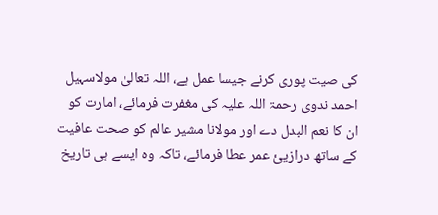کی صیت پوری کرنے جیسا عمل ہے، اللہ تعالیٰ مولاسہیل احمد ندوی رحمۃ اللہ علیہ کی مغفرت فرمائے، امارت کو ان کا نعم البدل دے اور مولانا مشیر عالم کو صحت عافیت کے ساتھ درازیئ عمر عطا فرمائے، تاکہ وہ ایسے ہی تاریخ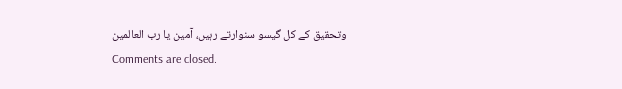وتحقیق کے کل گیسو سنوارتے رہیں، آمین یا رب العالمین
Comments are closed.